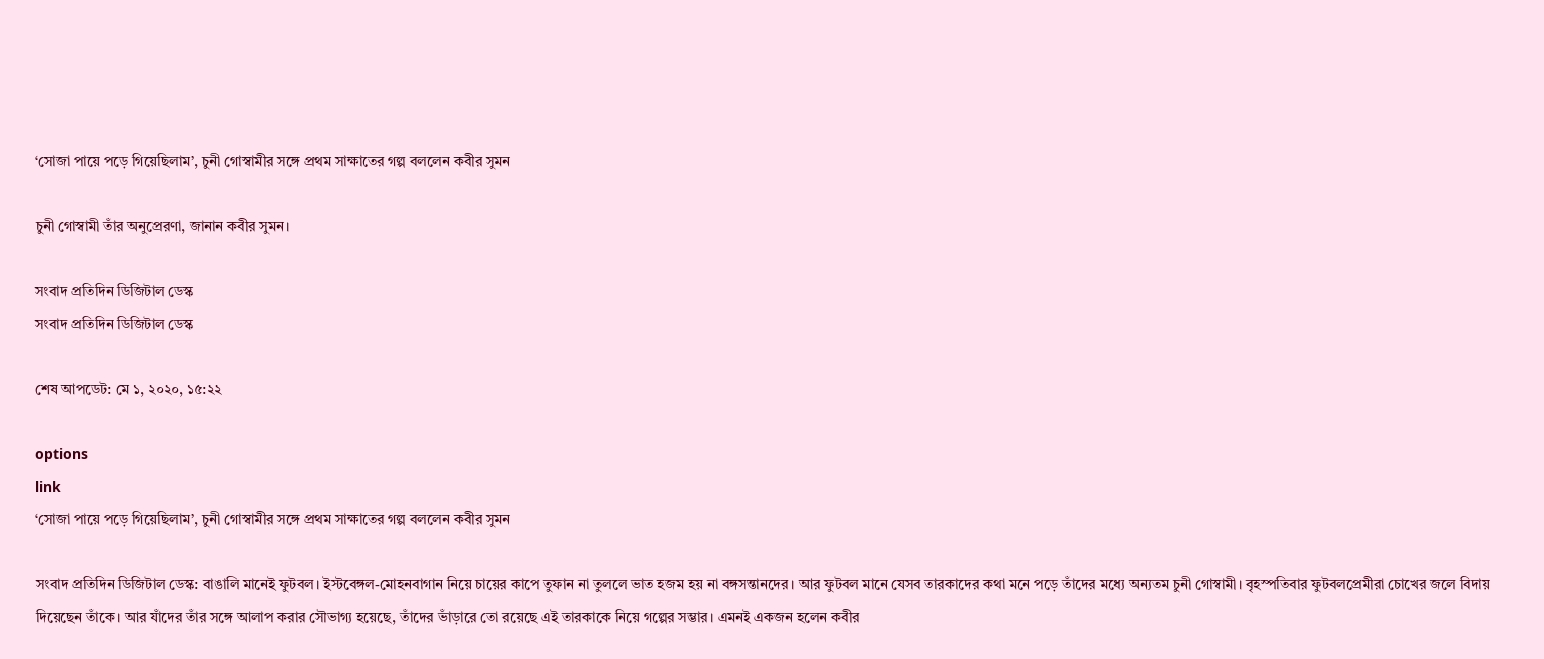‘সোজা পায়ে পড়ে গিয়েছিলাম’, চুনী গোস্বামীর সঙ্গে প্রথম সাক্ষাতের গল্প বললেন কবীর সুমন

চুনী গোস্বামী তাঁর অনুপ্রেরণা, জানান কবীর সুমন।

সংবাদ প্রতিদিন ডিজিটাল ডেস্ক
সংবাদ প্রতিদিন ডিজিটাল ডেস্ক

শেষ আপডেট: মে ১, ২০২০, ১৫:২২

options
link
‘সোজা পায়ে পড়ে গিয়েছিলাম’, চুনী গোস্বামীর সঙ্গে প্রথম সাক্ষাতের গল্প বললেন কবীর সুমন

সংবাদ প্রতিদিন ডিজিটাল ডেস্ক: বাঙালি মানেই ফুটবল। ইস্টবেঙ্গল-মোহনবাগান নিয়ে চায়ের কাপে তুফান না তুললে ভাত হজম হয় না বঙ্গসন্তানদের। আর ফুটবল মানে যেসব তারকাদের কথা মনে পড়ে তাঁদের মধ্যে অন্যতম চুনী গোস্বামী। বৃহস্পতিবার ফুটবলপ্রেমীরা চোখের জলে বিদায় দিয়েছেন তাঁকে। আর যাঁদের তাঁর সঙ্গে আলাপ করার সৌভাগ্য হয়েছে, তাঁদের ভাঁড়ারে তো রয়েছে এই তারকাকে নিয়ে গল্পের সম্ভার। এমনই একজন হলেন কবীর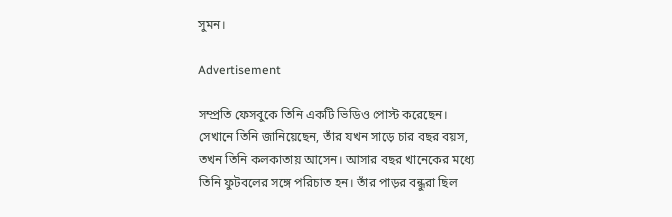সুমন।

Advertisement

সম্প্রতি ফেসবুকে তিনি একটি ভিডিও পোস্ট করেছেন। সেখানে তিনি জানিয়েছেন, তাঁর যখন সাড়ে চার বছর বয়স, তখন তিনি কলকাতায় আসেন। আসার বছর খানেকের মধ্যে তিনি ফুটবলের সঙ্গে পরিচাত হন। তাঁর পাড়র বন্ধুরা ছিল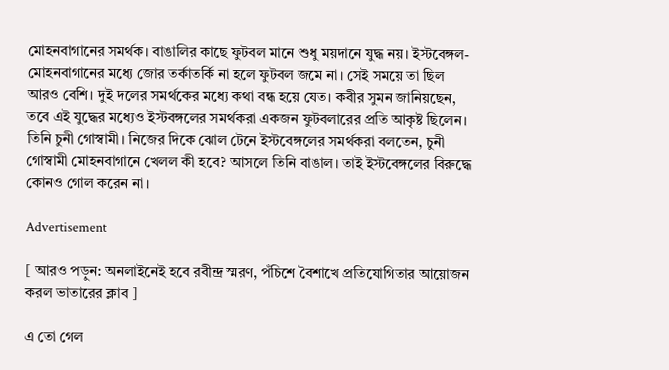মোহনবাগানের সমর্থক। বাঙালির কাছে ফুটবল মানে শুধু ময়দানে যুদ্ধ নয়। ইস্টবেঙ্গল-মোহনবাগানের মধ্যে জোর তর্কাতর্কি না হলে ফুটবল জমে না। সেই সময়ে তা ছিল আরও বেশি। দুই দলের সমর্থকের মধ্যে কথা বন্ধ হয়ে যেত। কবীর সুমন জানিয়ছেন, তবে এই যুদ্ধের মধ্যেও ইস্টবঙ্গলের সমর্থকরা একজন ফুটবলারের প্রতি আকৃষ্ট ছিলেন। তিনি চুনী গোস্বামী। নিজের দিকে ঝোল টেনে ইস্টবেঙ্গলের সমর্থকরা বলতেন, চুনী গোস্বামী মোহনবাগানে খেলল কী হবে? আসলে তিনি বাঙাল। তাই ইস্টবেঙ্গলের বিরুদ্ধে কোনও গোল করেন না।

Advertisement

[ আরও পড়ুন: অনলাইনেই হবে রবীন্দ্র স্মরণ, পঁচিশে বৈশাখে প্রতিযোগিতার আয়োজন করল ভাতারের ক্লাব ]

এ তো গেল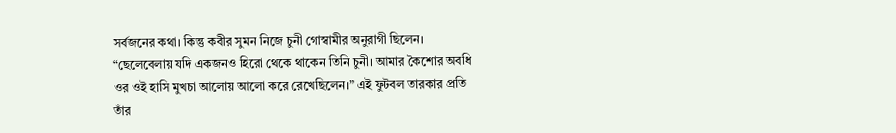সর্বজনের কথা। কিন্তু কবীর সুমন নিজে চুনী গোস্বামীর অনুরাগী ছিলেন। “ছেলেবেলায় যদি একজনও হিরো থেকে থাকেন তিনি চুনী। আমার কৈশোর অবধি ওর ওই হাসি মুখচা আলোয় আলো করে রেখেছিলেন।” এই ফুটবল তারকার প্রতি তাঁর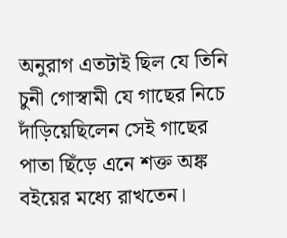অনুরাগ এতটাই ছিল যে তিনি চুনী গোস্বামী যে গাছের নিচে দাঁড়িয়েছিলেন সেই গাছের পাতা ছিঁড়ে এনে শক্ত অঙ্ক বইয়ের মধ্যে রাখতেন।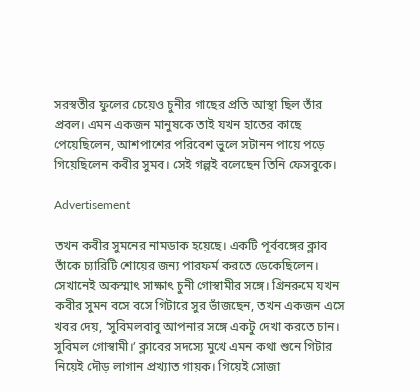সরস্বতীর ফুলের চেয়েও চুনীর গাছের প্রতি আস্থা ছিল তাঁর প্রবল। এমন একজন মানুষকে তাই যখন হাতের কাছে পেয়েছিলেন, আশপাশের পরিবেশ ভুলে সটানন পায়ে পড়ে গিয়েছিলেন কবীর সুমব। সেই গল্পই বলেছেন তিনি ফেসবুকে।

Advertisement

তখন কবীর সুমনের নামডাক হয়েছে। একটি পূর্ববঙ্গের ক্লাব তাঁকে চ্যারিটি শোয়ের জন্য পারফর্ম করতে ডেকেছিলেন। সেখানেই অকস্মাৎ সাক্ষাৎ চুনী গোস্বামীর সঙ্গে। গ্রিনরুমে যখন কবীর সুমন বসে বসে গিটারে সুর ভাঁজছেন, তখন একজন এসে খবর দেয়, ‘সুবিমলবাবু আপনার সঙ্গে একটু দেখা করতে চান। সুবিমল গোস্বামী।’ ক্লাবের সদস্যে মুখে এমন কথা শুনে গিটার নিয়েই দৌড় লাগান প্রখ্যাত গায়ক। গিয়েই সোজা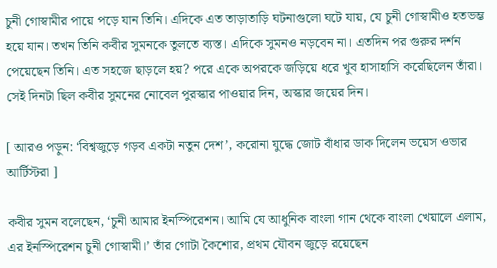চুনী গোস্বামীর পায়ে পড়ে যান তিনি। এদিকে এত তাড়াতাড়ি ঘটনাগুলো ঘটে যায়, যে চুনী গোস্বামীও হতভম্ভ হয়ে যান। তখন তিনি কবীর সুমনকে তুলতে ব্যস্ত। এদিকে সুমনও নড়বেন না। এতদিন পর গুরুর দর্শন পেয়েছেন তিনি। এত সহজে ছাড়লে হয়? পরে একে অপরকে জড়িয়ে ধরে খুব হাসাহাসি করেছিলেন তাঁরা। সেই দিনটা ছিল কবীর সুমনের নোবেল পুরস্কার পাওয়ার দিন, অস্কার জয়ের দিন।

[ আরও পড়ুন: ‘বিশ্বজুড়ে গড়ব একটা নতুন দেশ’, করোনা যুদ্ধে জোট বাঁধার ডাক দিলেন ভয়েস ওভার আর্টিস্টরা ]

কবীর সুমন বলেছেন, ‘চুনী আমার ইনস্পিরেশন। আমি যে আধুনিক বাংলা গান থেকে বাংলা খেয়ালে এলাম, এর ইনস্পিরেশন চুনী গোস্বামী।’ তাঁর গোটা কৈশোর, প্রথম যৌবন জুড়ে রয়েছেন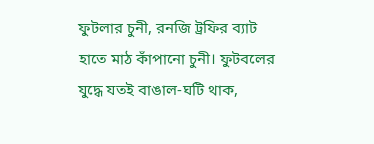ফুটলার চুনী, রনজি ট্রফির ব্যাট হাতে মাঠ কাঁপানো চুনী। ফুটবলের যুদ্ধে যতই বাঙাল-ঘটি থাক,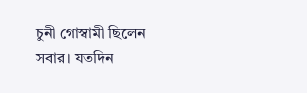চুনী গোস্বামী ছিলেন সবার। যতদিন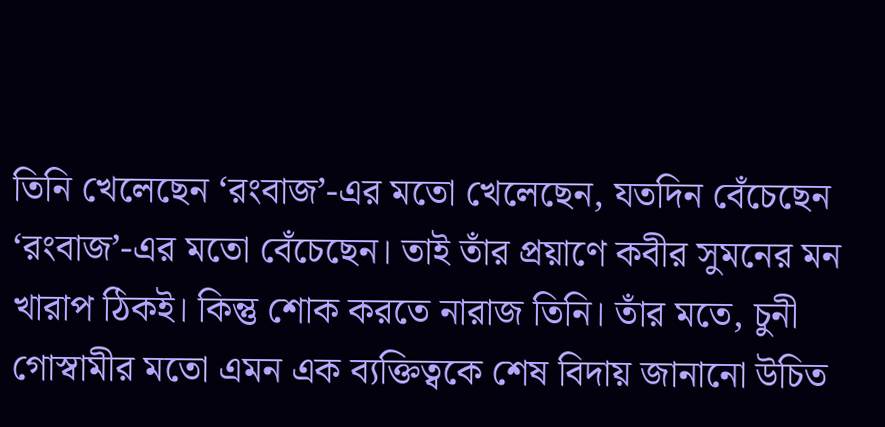তিনি খেলেছেন ‘রংবাজ’-এর মতো খেলেছেন, যতদিন বেঁচেছেন ‘রংবাজ’-এর মতো বেঁচেছেন। তাই তাঁর প্রয়াণে কবীর সুমনের মন খারাপ ঠিকই। কিন্তু শোক করতে নারাজ তিনি। তাঁর মতে, চুনী গোস্বামীর মতো এমন এক ব্যক্তিত্বকে শেষ বিদায় জানানো উচিত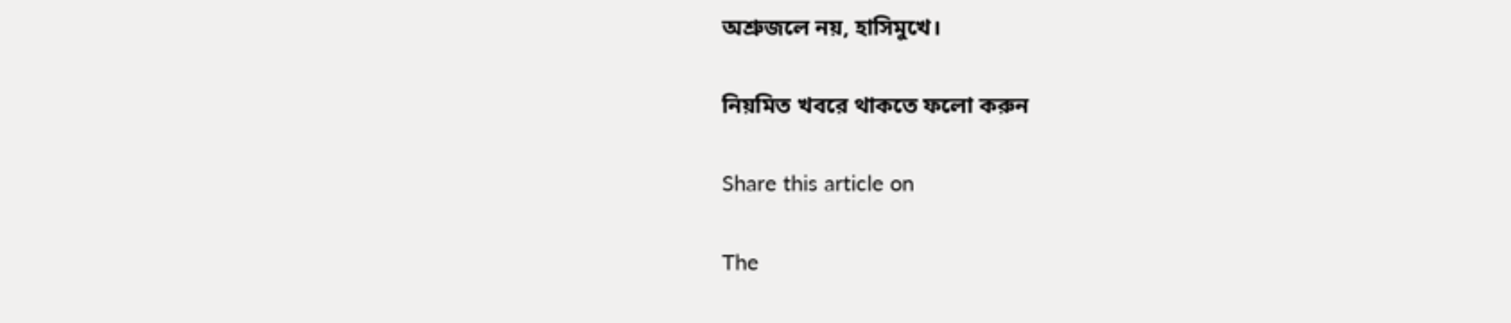অশ্রুজলে নয়, হাসিমুখে।

নিয়মিত খবরে থাকতে ফলো করুন

Share this article on

The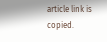article link is copied.